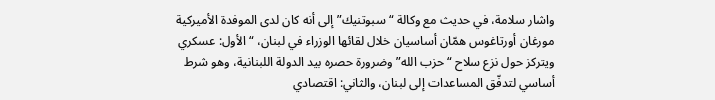واشار سلامة، في حديث مع وكالة “سبوتنيك” إلى أنه كان لدى الموفدة الأميركية مورغان أورتاغوس همّان أساسيان خلال لقائها الوزراء في لبنان، “الأول: عسكري ويتركز حول نزع سلاح “حزب الله” وضرورة حصره بيد الدولة اللبنانية، وهو شرط أساسي لتدفّق المساعدات إلى لبنان، والثاني: اقتصادي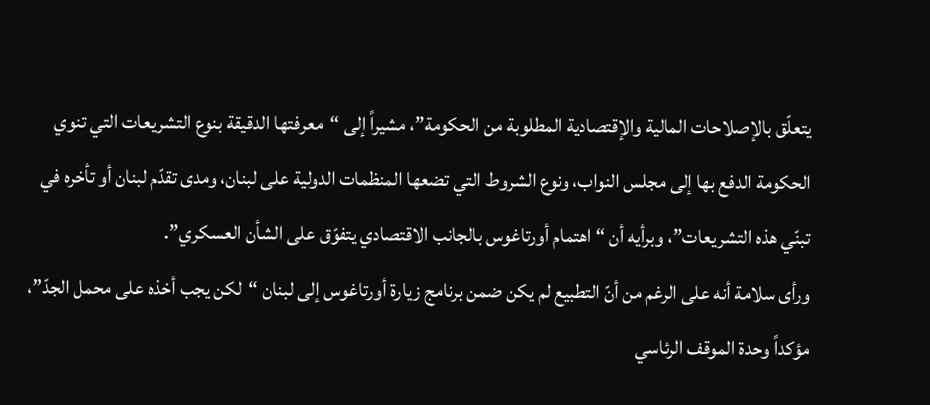يتعلّق بالإصلاحات المالية والإقتصادية المطلوبة من الحكومة”، مشيراً إلى “معرفتها الدقيقة بنوع التشريعات التي تنوي الحكومة الدفع بها إلى مجلس النواب، ونوع الشروط التي تضعها المنظمات الدولية على لبنان، ومدى تقدّم لبنان أو تأخره في تبنّي هذه التشريعات”، وبرأيه أن “اهتمام أورتاغوس بالجانب الاقتصادي يتفوّق على الشأن العسكري”.
ورأى سلامة أنه على الرغم من أنّ التطبيع لم يكن ضمن برنامج زيارة أورتاغوس إلى لبنان “لكن يجب أخذه على محمل الجدّ”، مؤكداً وحدة الموقف الرئاسي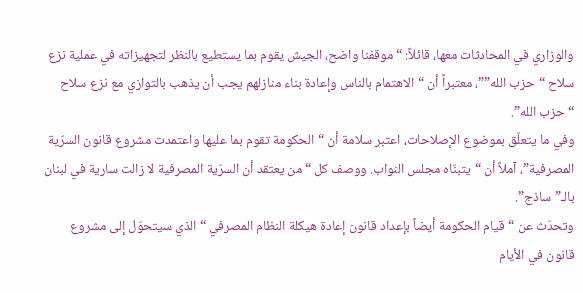والوزاري في المحادثات معها، قائلاً: “موقفنا واضح، الجيش يقوم بما يستطيع بالنظر لتجهيزاته في عملية نزع سلاح “حزب الله””، معتبراً أن “الاهتمام بالناس وإعادة بناء منازلهم يجب أن يذهب بالتوازي مع نزع سلاح “حزب الله”.
وفي ما يتعلّق بموضوع الإصلاحات، اعتبر سلامة أن “الحكومة تقوم بما عليها واعتمدت مشروع قانون السرّية المصرفية”، آملاً أن “يتبنّاه مجلس النواب. ووصف كل “من يعتقد أن السرّية المصرفية لا زالت سارية في لبنان بالـ”ساذج”.
وتحدّث عن “قيام الحكومة أيضاً بإعداد قانون إعادة هيكلة النظام المصرفي “الذي سيتحوّل إلى مشروع قانون في الأيام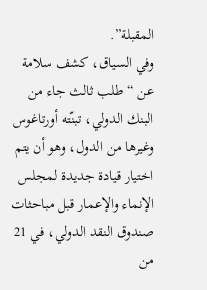المقبلة”.
وفي السياق، كشف سلامة عن “طلب ثالث جاء من البنك الدولي، تبنّته أورتاغوس وغيرها من الدول، وهو أن يتم اختيار قيادة جديدة لمجلس الإنماء والإعمار قبل مباحثات صندوق النقد الدولي، في 21 من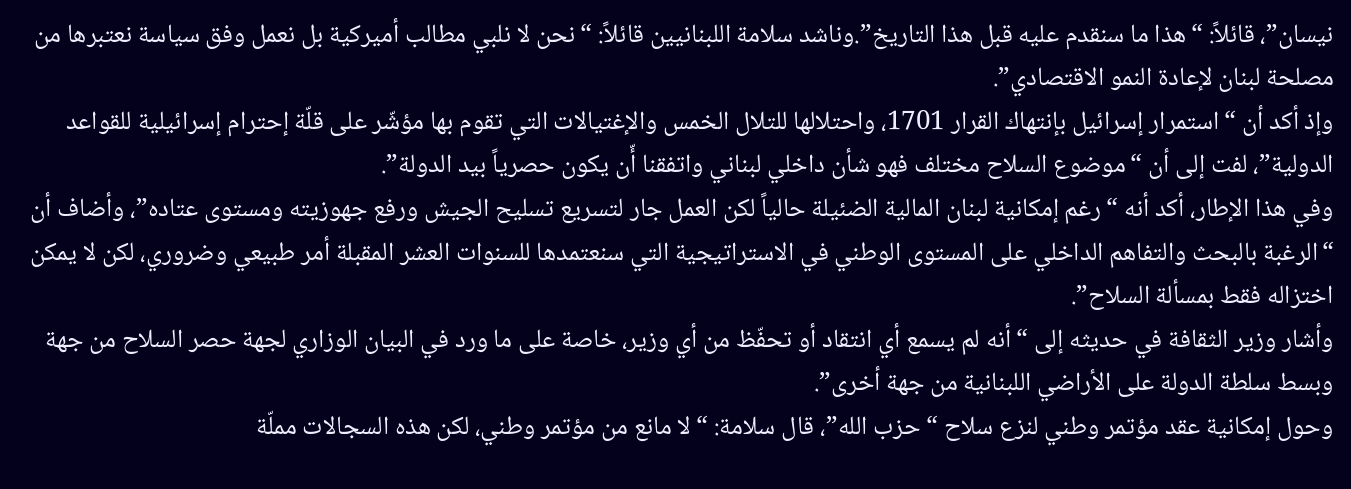نيسان”، قائلاً: “هذا ما سنقدم عليه قبل هذا التاريخ”.وناشد سلامة اللبنانيين قائلاً: “نحن لا نلبي مطالب أميركية بل نعمل وفق سياسة نعتبرها من مصلحة لبنان لإعادة النمو الاقتصادي”.
وإذ أكد أن “استمرار إسرائيل بإنتهاك القرار 1701، واحتلالها للتلال الخمس والإغتيالات التي تقوم بها مؤشّر على قلّة إحترام إسرائيلية للقواعد الدولية”، لفت إلى أن “موضوع السلاح مختلف فهو شأن داخلي لبناني واتفقنا أّن يكون حصرياً بيد الدولة”.
وفي هذا الإطار، أكد أنه “رغم إمكانية لبنان المالية الضئيلة حالياً لكن العمل جار لتسريع تسليح الجيش ورفع جهوزيته ومستوى عتاده”، وأضاف أن “الرغبة بالبحث والتفاهم الداخلي على المستوى الوطني في الاستراتيجية التي سنعتمدها للسنوات العشر المقبلة أمر طبيعي وضروري، لكن لا يمكن اختزاله فقط بمسألة السلاح”.
وأشار وزير الثقافة في حديثه إلى “أنه لم يسمع أي انتقاد أو تحفّظ من أي وزير، خاصة على ما ورد في البيان الوزاري لجهة حصر السلاح من جهة وبسط سلطة الدولة على الأراضي اللبنانية من جهة أخرى”.
وحول إمكانية عقد مؤتمر وطني لنزع سلاح “حزب الله”، قال سلامة: “لا مانع من مؤتمر وطني، لكن هذه السجالات مملّة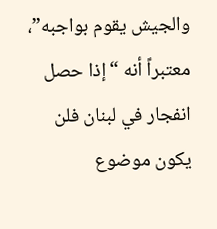والجيش يقوم بواجبه”، معتبراً أنه “إذا حصل انفجار في لبنان فلن يكون موضوع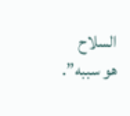السلاح هو سببه”.